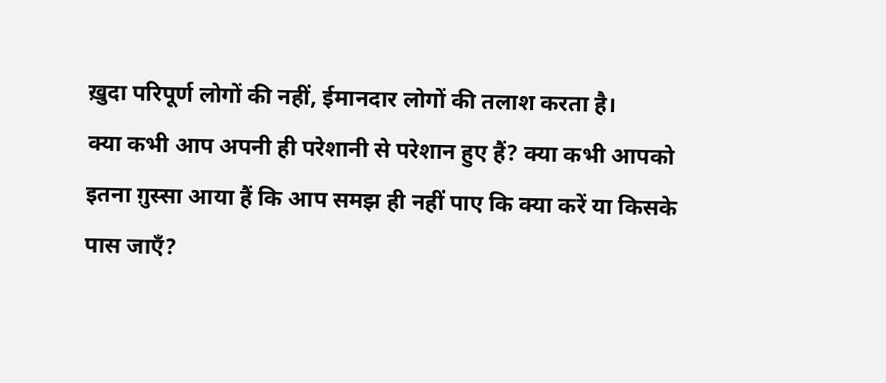ख़ुदा परिपूर्ण लोगों की नहीं, ईमानदार लोगों की तलाश करता है।
क्या कभी आप अपनी ही परेशानी से परेशान हुए हैं? क्या कभी आपको इतना ग़ुस्सा आया हैं कि आप समझ ही नहीं पाए कि क्या करें या किसके पास जाएँ?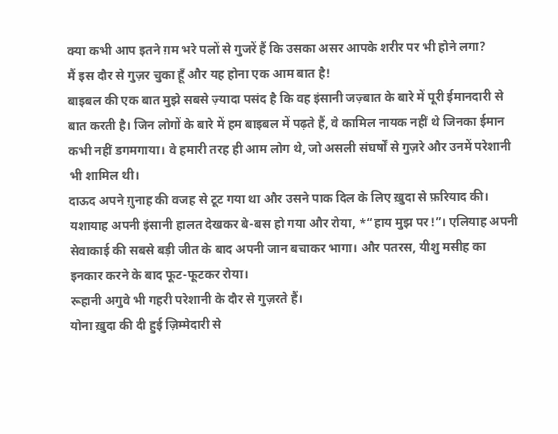क्या कभी आप इतने ग़म भरे पलों से गुजरें हैं कि उसका असर आपके शरीर पर भी होने लगा?
मैं इस दौर से गुज़र चुका हूँ और यह होना एक आम बात है!
बाइबल की एक बात मुझे सबसे ज़्यादा पसंद है कि वह इंसानी जज़्बात के बारे में पूरी ईमानदारी से बात करती है। जिन लोगों के बारे में हम बाइबल में पढ़ते हैं, वे कामिल नायक नहीं थे जिनका ईमान कभी नहीं डगमगाया। वे हमारी तरह ही आम लोग थे, जो असली संघर्षों से गुज़रे और उनमें परेशानी भी शामिल थी।
दाऊद अपने ग़ुनाह की वजह से टूट गया था और उसने पाक दिल के लिए ख़ुदा से फ़रियाद की। यशायाह अपनी इंसानी हालत देखकर बे-बस हो गया और रोया, *“हाय मुझ पर!”। एलियाह अपनी सेवाकाई की सबसे बड़ी जीत के बाद अपनी जान बचाकर भागा। और पतरस, यीशु मसीह का इनकार करने के बाद फूट-फूटकर रोया।
रूहानी अगुवे भी गहरी परेशानी के दौर से गुज़रते हैं।
योना ख़ुदा की दी हुई ज़िम्मेदारी से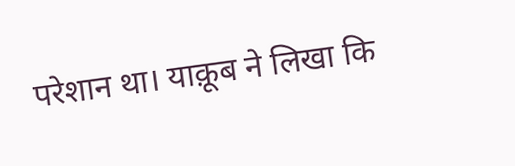परेशान था। याक़ूब ने लिखा कि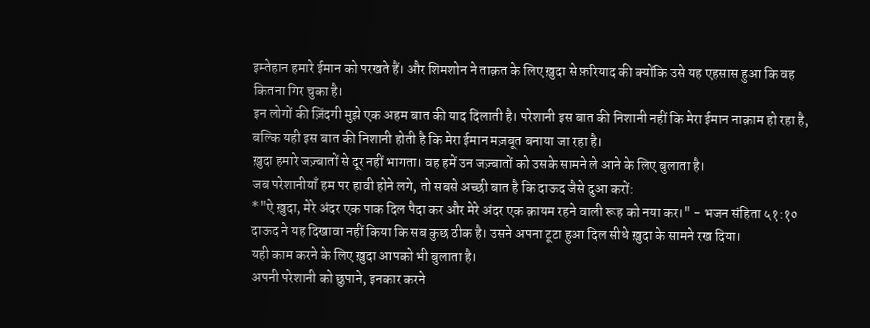इम्तेहान हमारे ईमान को परखते हैं। और शिमशोन ने ताक़त के लिए ख़ुदा से फ़रियाद की क्योंकि उसे यह एहसास हुआ कि वह कितना गिर चुका है।
इन लोगों की ज़िंदगी मुझे एक अहम बात की याद दिलाती है। परेशानी इस बात की निशानी नहीं कि मेरा ईमान नाक़ाम हो रहा है, बल्कि यही इस बात की निशानी होती है कि मेरा ईमान मज़बूत बनाया जा रहा है।
ख़ुदा हमारे जज़्बातों से दूर नहीं भागता। वह हमें उन जज़्बातों को उसके सामने ले आने के लिए बुलाता है।
जब परेशानीयाँ हम पर हावी होने लगे, तो सबसे अच्छी बात है कि दाऊद जैसे दुआ करों:
*"ऐ ख़ुदा, मेरे अंदर एक पाक दिल पैदा कर और मेरे अंदर एक क़ायम रहने वाली रूह को नया कर।" - भजन संहिता ५१:१०
दाऊद ने यह दिखावा नहीं किया कि सब कुछ ठीक है। उसने अपना टूटा हुआ दिल सीधे ख़ुदा के सामने रख दिया।
यही काम करने के लिए ख़ुदा आपको भी बुलाता है।
अपनी परेशानी को छुपाने, इनकार करने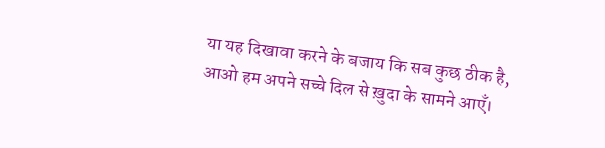या यह दिखावा करने के बजाय कि सब कुछ ठीक है, आओ हम अपने सच्चे दिल से ख़ुदा के सामने आएँ।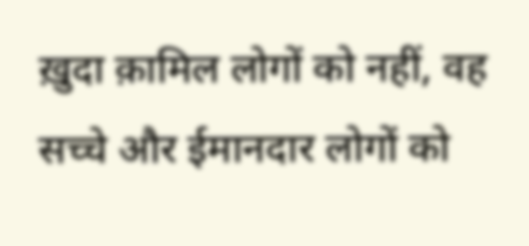ख़ुदा क़ामिल लोगों को नहीं, वह सच्चे और ईमानदार लोगों को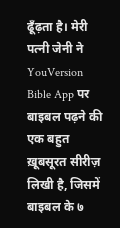ढूँढ़ता है। मेरी पत्नी जेनी ने YouVersion Bible App पर बाइबल पढ़ने की एक बहुत ख़ूबसूरत सीरीज़ लिखी है, जिसमें बाइबल के ७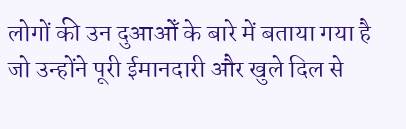लोगों की उन दुआओँ के बारे में बताया गया है जो उन्होंने पूरी ईमानदारी और खुले दिल से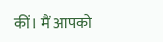कीं। मैं आपको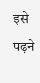इसे पढ़ने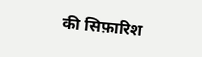की सिफ़ारिश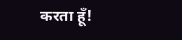करता हूँ!